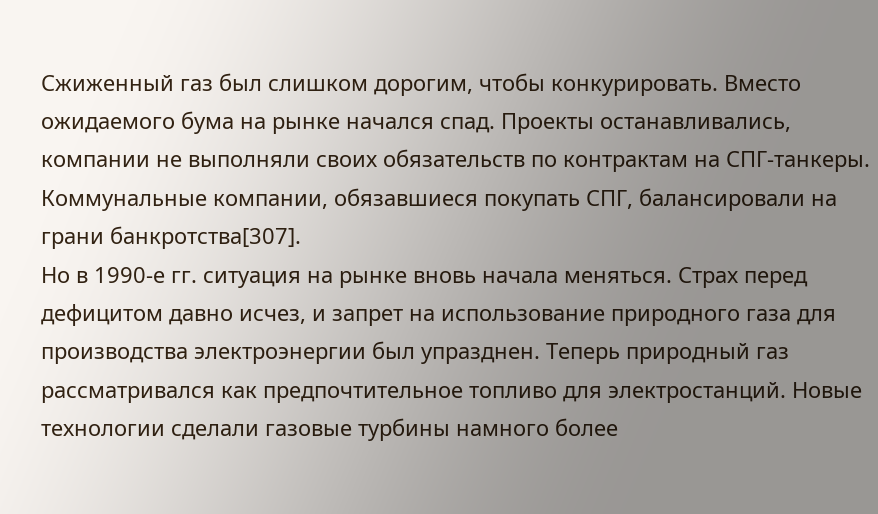Сжиженный газ был слишком дорогим, чтобы конкурировать. Вместо ожидаемого бума на рынке начался спад. Проекты останавливались, компании не выполняли своих обязательств по контрактам на СПГ-танкеры. Коммунальные компании, обязавшиеся покупать СПГ, балансировали на грани банкротства[307].
Но в 1990-е гг. ситуация на рынке вновь начала меняться. Страх перед дефицитом давно исчез, и запрет на использование природного газа для производства электроэнергии был упразднен. Теперь природный газ рассматривался как предпочтительное топливо для электростанций. Новые технологии сделали газовые турбины намного более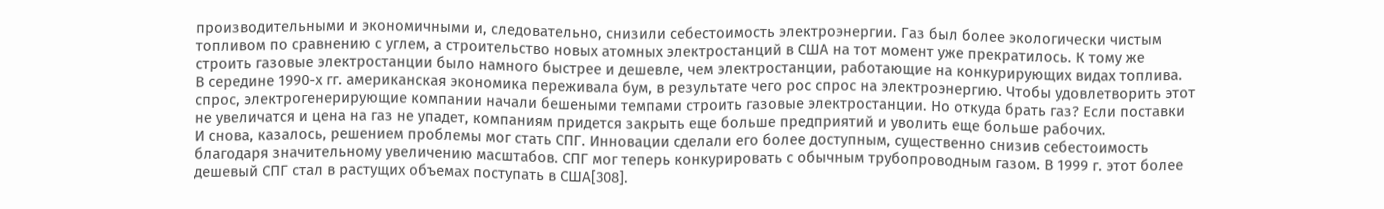производительными и экономичными и, следовательно, снизили себестоимость электроэнергии. Газ был более экологически чистым топливом по сравнению с углем, а строительство новых атомных электростанций в США на тот момент уже прекратилось. К тому же строить газовые электростанции было намного быстрее и дешевле, чем электростанции, работающие на конкурирующих видах топлива.
В середине 1990-х гг. американская экономика переживала бум, в результате чего рос спрос на электроэнергию. Чтобы удовлетворить этот спрос, электрогенерирующие компании начали бешеными темпами строить газовые электростанции. Но откуда брать газ? Если поставки не увеличатся и цена на газ не упадет, компаниям придется закрыть еще больше предприятий и уволить еще больше рабочих.
И снова, казалось, решением проблемы мог стать СПГ. Инновации сделали его более доступным, существенно снизив себестоимость благодаря значительному увеличению масштабов. СПГ мог теперь конкурировать с обычным трубопроводным газом. В 1999 г. этот более дешевый СПГ стал в растущих объемах поступать в США[308].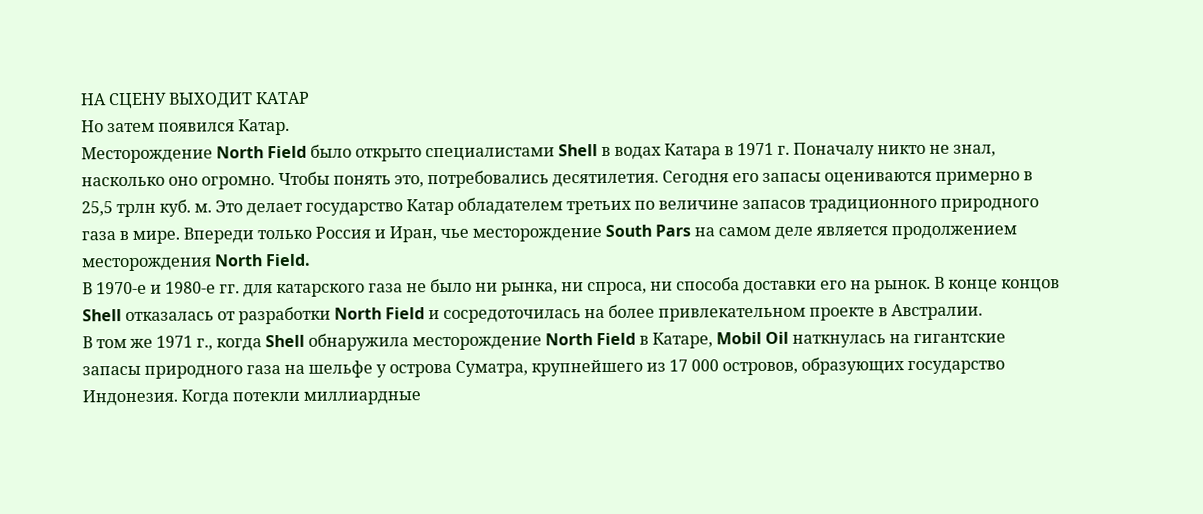НА СЦЕНУ ВЫХОДИТ КАТАР
Но затем появился Катар.
Месторождение North Field было открыто специалистами Shell в водах Катара в 1971 г. Поначалу никто не знал, насколько оно огромно. Чтобы понять это, потребовались десятилетия. Сегодня его запасы оцениваются примерно в 25,5 трлн куб. м. Это делает государство Катар обладателем третьих по величине запасов традиционного природного газа в мире. Впереди только Россия и Иран, чье месторождение South Pars на самом деле является продолжением месторождения North Field.
В 1970-е и 1980-е гг. для катарского газа не было ни рынка, ни спроса, ни способа доставки его на рынок. В конце концов Shell отказалась от разработки North Field и сосредоточилась на более привлекательном проекте в Австралии.
В том же 1971 г., когда Shell обнаружила месторождение North Field в Катаре, Mobil Oil наткнулась на гигантские запасы природного газа на шельфе у острова Суматра, крупнейшего из 17 000 островов, образующих государство Индонезия. Когда потекли миллиардные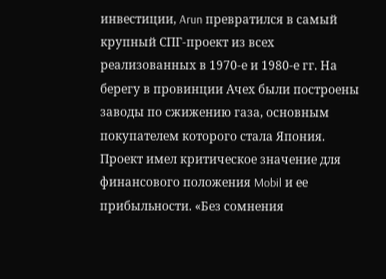инвестиции, Arun превратился в самый крупный СПГ-проект из всех реализованных в 1970-е и 1980-е гг. На берегу в провинции Ачех были построены заводы по сжижению газа, основным покупателем которого стала Япония. Проект имел критическое значение для финансового положения Mobil и ее прибыльности. «Без сомнения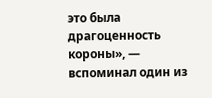это была драгоценность короны», — вспоминал один из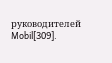руководителей Mobil[309].